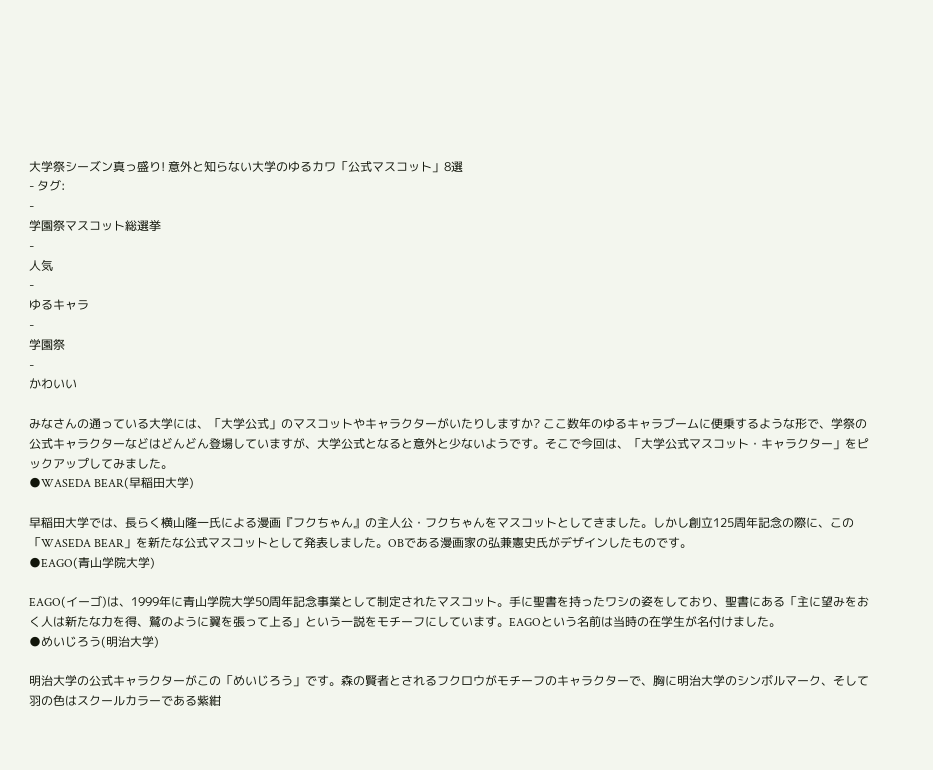大学祭シーズン真っ盛り! 意外と知らない大学のゆるカワ「公式マスコット」8選
- タグ:
-
学園祭マスコット総選挙
-
人気
-
ゆるキャラ
-
学園祭
-
かわいい

みなさんの通っている大学には、「大学公式」のマスコットやキャラクターがいたりしますか? ここ数年のゆるキャラブームに便乗するような形で、学祭の公式キャラクターなどはどんどん登場していますが、大学公式となると意外と少ないようです。そこで今回は、「大学公式マスコット・キャラクター」をピックアップしてみました。
●WASEDA BEAR(早稲田大学)

早稲田大学では、長らく横山隆一氏による漫画『フクちゃん』の主人公・フクちゃんをマスコットとしてきました。しかし創立125周年記念の際に、この「WASEDA BEAR」を新たな公式マスコットとして発表しました。OBである漫画家の弘兼憲史氏がデザインしたものです。
●EAGO(青山学院大学)

EAGO(イーゴ)は、1999年に青山学院大学50周年記念事業として制定されたマスコット。手に聖書を持ったワシの姿をしており、聖書にある「主に望みをおく人は新たな力を得、鷲のように翼を張って上る」という一説をモチーフにしています。EAGOという名前は当時の在学生が名付けました。
●めいじろう(明治大学)

明治大学の公式キャラクターがこの「めいじろう」です。森の賢者とされるフクロウがモチーフのキャラクターで、胸に明治大学のシンボルマーク、そして羽の色はスクールカラーである紫紺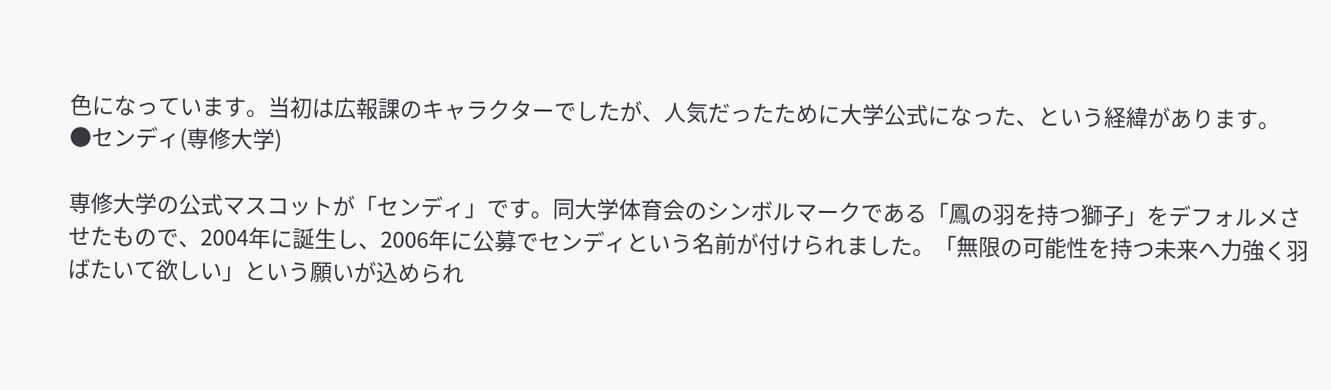色になっています。当初は広報課のキャラクターでしたが、人気だったために大学公式になった、という経緯があります。
●センディ(専修大学)

専修大学の公式マスコットが「センディ」です。同大学体育会のシンボルマークである「鳳の羽を持つ獅子」をデフォルメさせたもので、2004年に誕生し、2006年に公募でセンディという名前が付けられました。「無限の可能性を持つ未来へ力強く羽ばたいて欲しい」という願いが込められ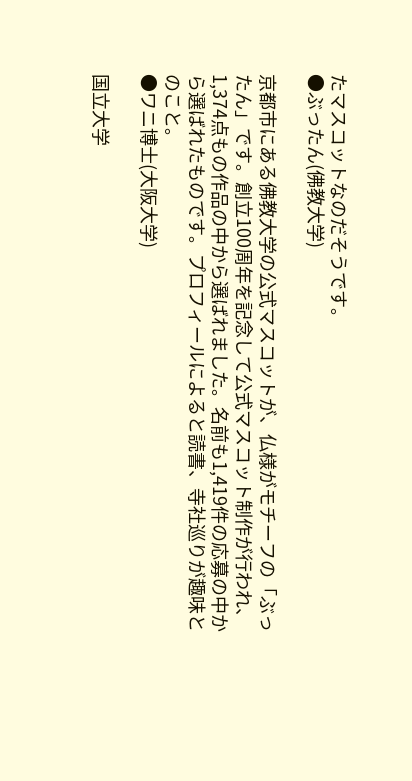たマスコットなのだそうです。
●ぶったん(佛教大学)

京都市にある佛教大学の公式マスコットが、仏様がモチーフの「ぶったん」です。創立100周年を記念して公式マスコット制作が行われ、1,374点もの作品の中から選ばれました。名前も1,419件の応募の中から選ばれたものです。プロフィールによると読書、寺社巡りが趣味とのこと。
●ワニ博士(大阪大学)

国立大学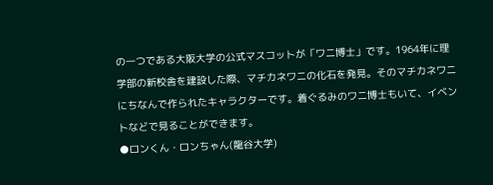の一つである大阪大学の公式マスコットが「ワニ博士」です。1964年に理学部の新校舎を建設した際、マチカネワニの化石を発見。そのマチカネワニにちなんで作られたキャラクターです。着ぐるみのワニ博士もいて、イベントなどで見ることができます。
●ロンくん・ロンちゃん(龍谷大学)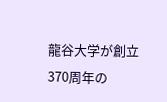龍谷大学が創立370周年の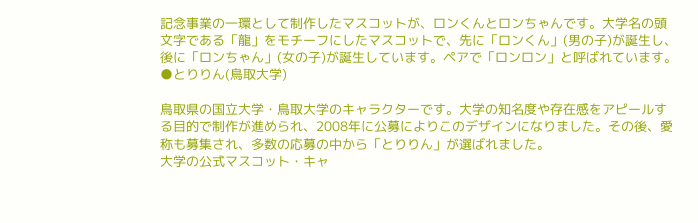記念事業の一環として制作したマスコットが、ロンくんとロンちゃんです。大学名の頭文字である「龍」をモチーフにしたマスコットで、先に「ロンくん」(男の子)が誕生し、後に「ロンちゃん」(女の子)が誕生しています。ペアで「ロンロン」と呼ばれています。
●とりりん(鳥取大学)

鳥取県の国立大学・鳥取大学のキャラクターです。大学の知名度や存在感をアピールする目的で制作が進められ、2008年に公募によりこのデザインになりました。その後、愛称も募集され、多数の応募の中から「とりりん」が選ばれました。
大学の公式マスコット・キャ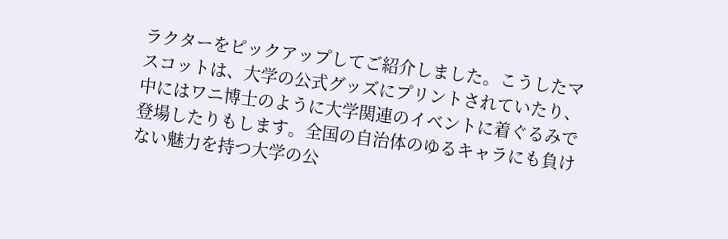ラクターをピックアップしてご紹介しました。こうしたマスコットは、大学の公式グッズにプリントされていたり、中にはワニ博士のように大学関連のイベントに着ぐるみで登場したりもします。全国の自治体のゆるキャラにも負けない魅力を持つ大学の公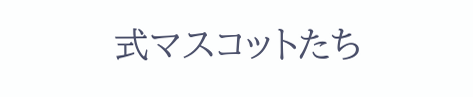式マスコットたち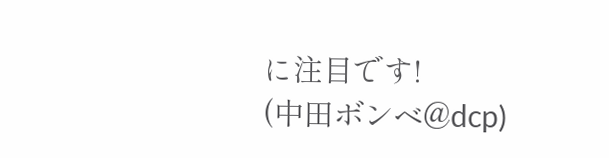に注目です!
(中田ボンベ@dcp)